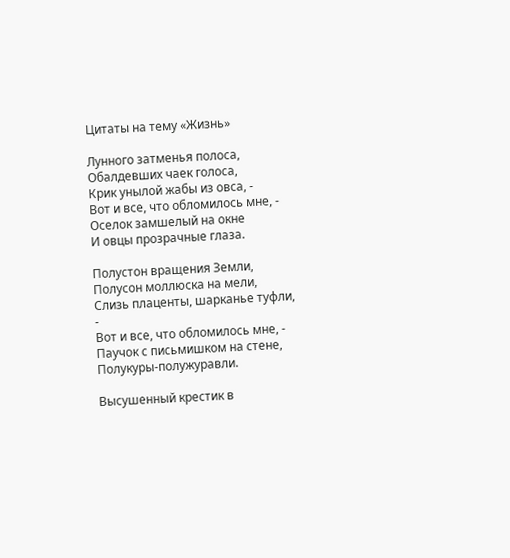Цитаты на тему «Жизнь»

Лунного затменья полоса,
Обалдевших чаек голоса,
Крик унылой жабы из овса, -
Вот и все, что обломилось мне, -
Оселок замшелый на окне
И овцы прозрачные глаза.

Полустон вращения Земли,
Полусон моллюска на мели,
Слизь плаценты, шарканье туфли, -
Вот и все, что обломилось мне, -
Паучок с письмишком на стене,
Полукуры-полужуравли.

Высушенный крестик в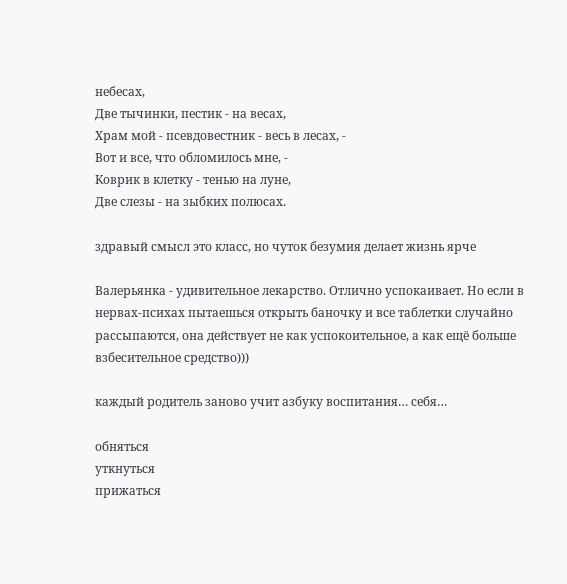небесах,
Две тычинки, пестик - на весах,
Храм мой - псевдовестник - весь в лесах, -
Вот и все, что обломилось мне, -
Коврик в клетку - тенью на луне,
Две слезы - на зыбких полюсах.

здравый смысл это класс, но чуток безумия делает жизнь ярче

Валерьянка - удивительное лекарство. Отлично успокаивает. Но если в нервах-психах пытаешься открыть баночку и все таблетки случайно рассыпаются, она действует не как успокоительное, а как ещё больше взбесительное средство)))

каждый родитель заново учит азбуку воспитания… себя…

обняться
уткнуться
прижаться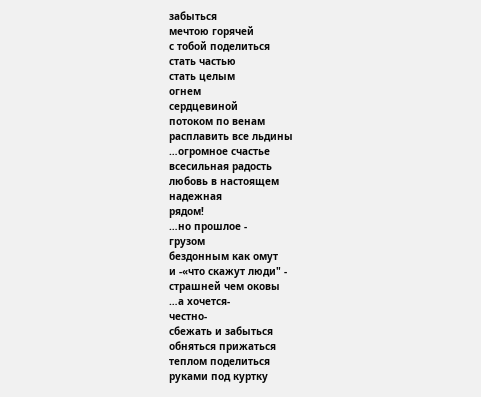забыться
мечтою горячей
с тобой поделиться
стать частью
стать целым
огнем
сердцевиной
потоком по венам
расплавить все льдины
…огромное счастье
всесильная радость
любовь в настоящем
надежная
рядом!
…но прошлое -
грузом
бездонным как омут
и -«что скажут люди" -
страшней чем оковы
…а хочется-
честно-
сбежать и забыться
обняться прижаться
теплом поделиться
руками под куртку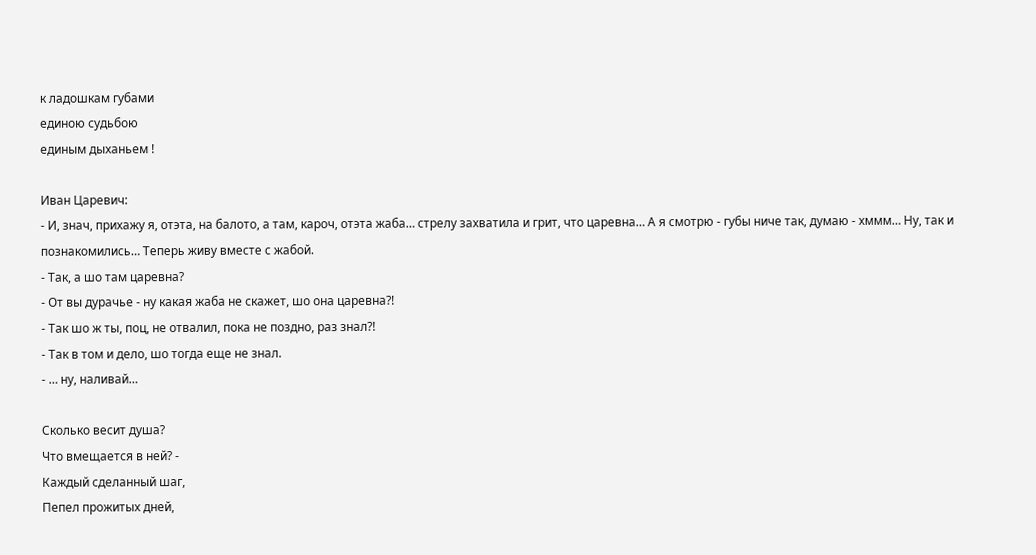к ладошкам губами
единою судьбою
единым дыханьем !

Иван Царевич:
- И, знач, прихажу я, отэта, на балото, а там, кароч, отэта жаба… стрелу захватила и грит, что царевна… А я смотрю - губы ниче так, думаю - хммм… Ну, так и познакомились… Теперь живу вместе с жабой.
- Так, а шо там царевна?
- От вы дурачье - ну какая жаба не скажет, шо она царевна?!
- Так шо ж ты, поц, не отвалил, пока не поздно, раз знал?!
- Так в том и дело, шо тогда еще не знал.
- … ну, наливай…

Сколько весит душа?
Что вмещается в ней? -
Каждый сделанный шаг,
Пепел прожитых дней,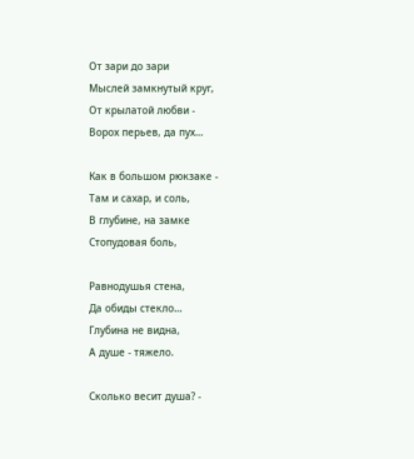От зари до зари
Мыслей замкнутый круг,
От крылатой любви -
Ворох перьев, да пух…

Как в большом рюкзаке -
Там и сахар, и соль,
В глубине, на замке
Стопудовая боль,

Равнодушья стена,
Да обиды стекло…
Глубина не видна,
А душе - тяжело.

Сколько весит душа? -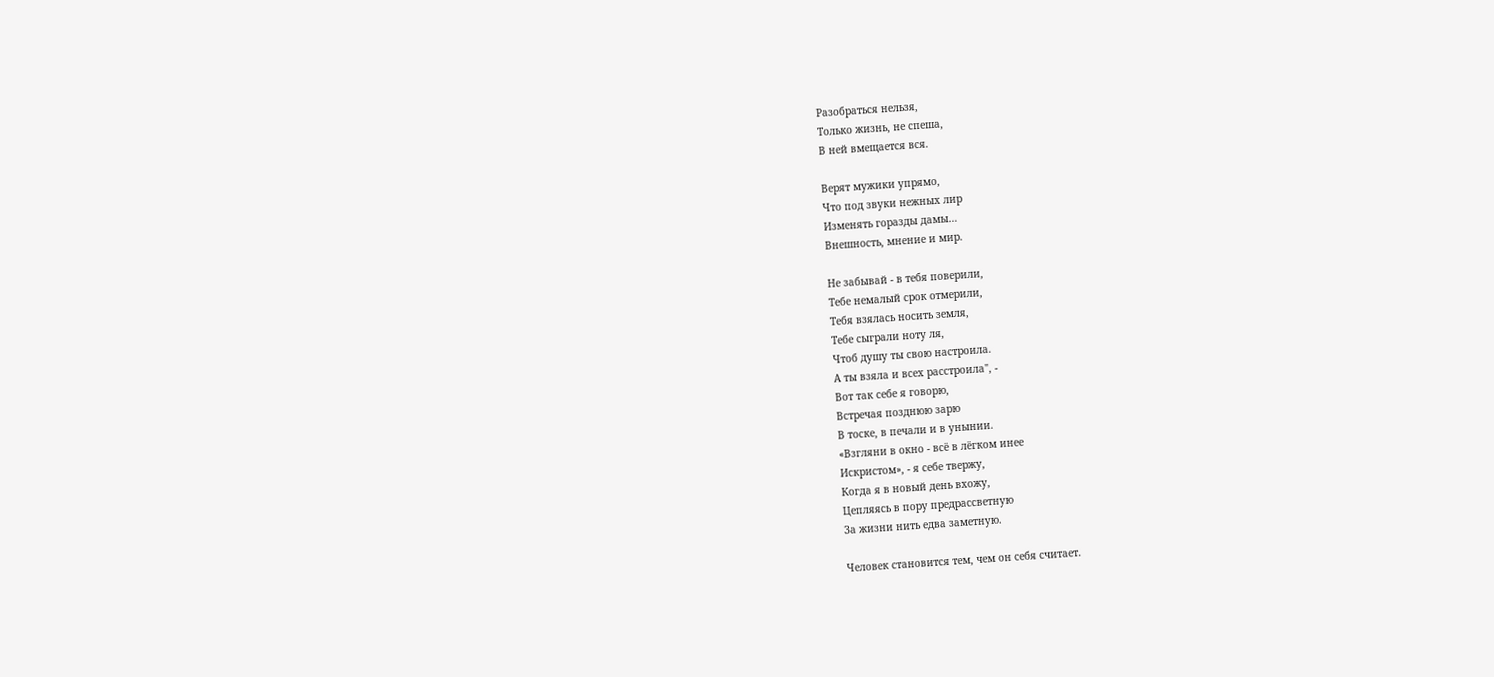Разобраться нельзя,
Только жизнь, не спеша,
В ней вмещается вся.

Верят мужики упрямо,
Что под звуки нежных лир
Изменять горазды дамы…
Внешность, мнение и мир.

Не забывай - в тебя поверили,
Тебе немалый срок отмерили,
Тебя взялась носить земля,
Тебе сыграли ноту ля,
Чтоб душу ты свою настроила.
А ты взяла и всех расстроила", -
Вот так себе я говорю,
Встречая позднюю зарю
В тоске, в печали и в унынии.
«Взгляни в окно - всё в лёгком инее
Искристом», - я себе твержу,
Когда я в новый день вхожу,
Цепляясь в пору предрассветную
За жизни нить едва заметную.

Человек становится тем, чем он себя считает.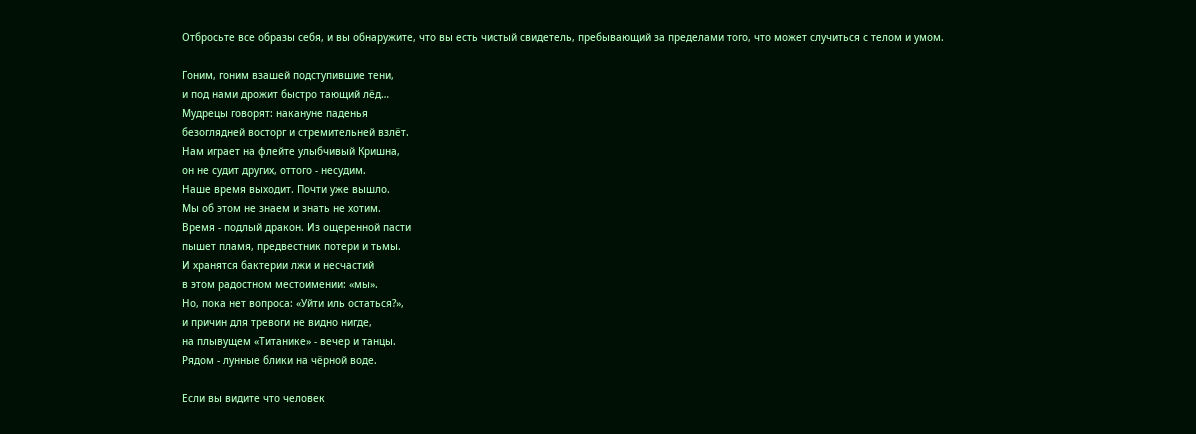Отбросьте все образы себя, и вы обнаружите, что вы есть чистый свидетель, пребывающий за пределами того, что может случиться с телом и умом.

Гоним, гоним взашей подступившие тени,
и под нами дрожит быстро тающий лёд…
Мудрецы говорят: накануне паденья
безоглядней восторг и стремительней взлёт.
Нам играет на флейте улыбчивый Кришна,
он не судит других, оттого - несудим.
Наше время выходит. Почти уже вышло.
Мы об этом не знаем и знать не хотим.
Время - подлый дракон. Из ощеренной пасти
пышет пламя, предвестник потери и тьмы.
И хранятся бактерии лжи и несчастий
в этом радостном местоимении: «мы».
Но, пока нет вопроса: «Уйти иль остаться?»,
и причин для тревоги не видно нигде,
на плывущем «Титанике» - вечер и танцы.
Рядом - лунные блики на чёрной воде.

Если вы видите что человек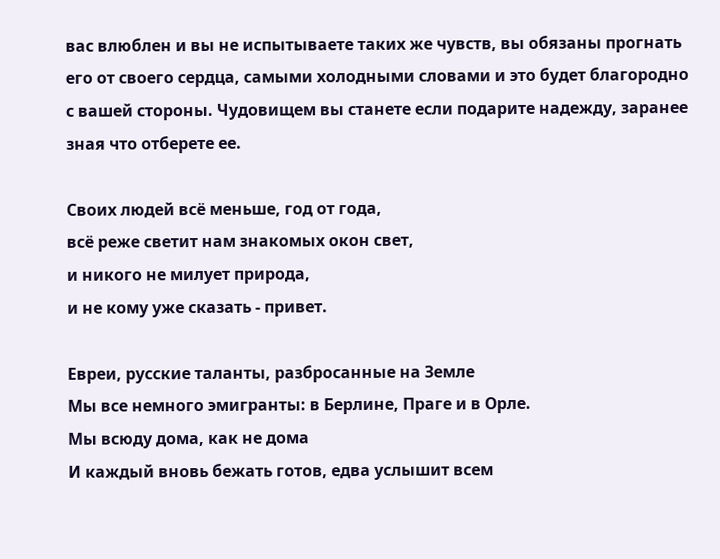вас влюблен и вы не испытываете таких же чувств, вы обязаны прогнать его от своего сердца, самыми холодными словами и это будет благородно с вашей стороны. Чудовищем вы станете если подарите надежду, заранее зная что отберете ее.

Своих людей всё меньше, год от года,
всё реже светит нам знакомых окон свет,
и никого не милует природа,
и не кому уже сказать - привет.

Евреи, русские таланты, разбросанные на Земле
Мы все немного эмигранты: в Берлине, Праге и в Орле.
Мы всюду дома, как не дома
И каждый вновь бежать готов, едва услышит всем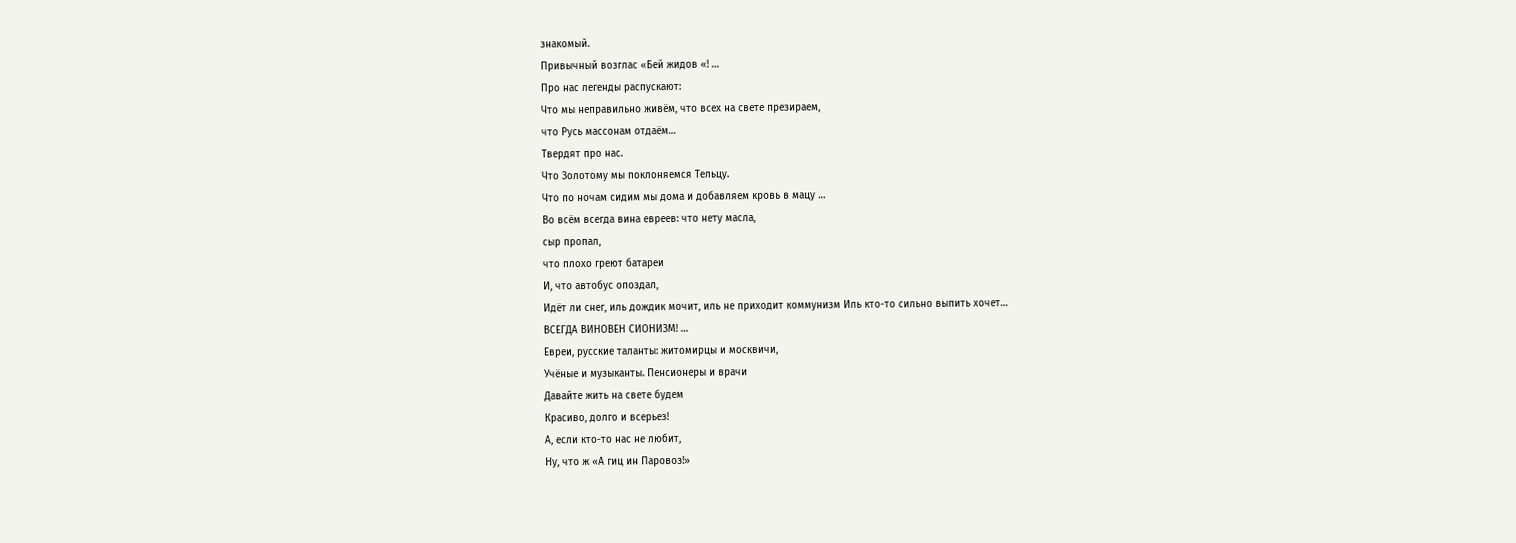знакомый.
Привычный возглас «Бей жидов «! …
Про нас легенды распускают:
Что мы неправильно живём, что всех на свете презираем,
что Русь массонам отдаём…
Твердят про нас.
Что Золотому мы поклоняемся Тельцу.
Что по ночам сидим мы дома и добавляем кровь в мацу …
Во всём всегда вина евреев: что нету масла,
сыр пропал,
что плохо греют батареи
И, что автобус опоздал,
Идёт ли снег, иль дождик мочит, иль не приходит коммунизм Иль кто-то сильно выпить хочет…
ВСЕГДА ВИНОВЕН СИОНИЗМ! …
Евреи, русские таланты: житомирцы и москвичи,
Учёные и музыканты. Пенсионеры и врачи
Давайте жить на свете будем
Красиво, долго и всерьез!
А, если кто-то нас не любит,
Ну, что ж «А гиц ин Паровоз!»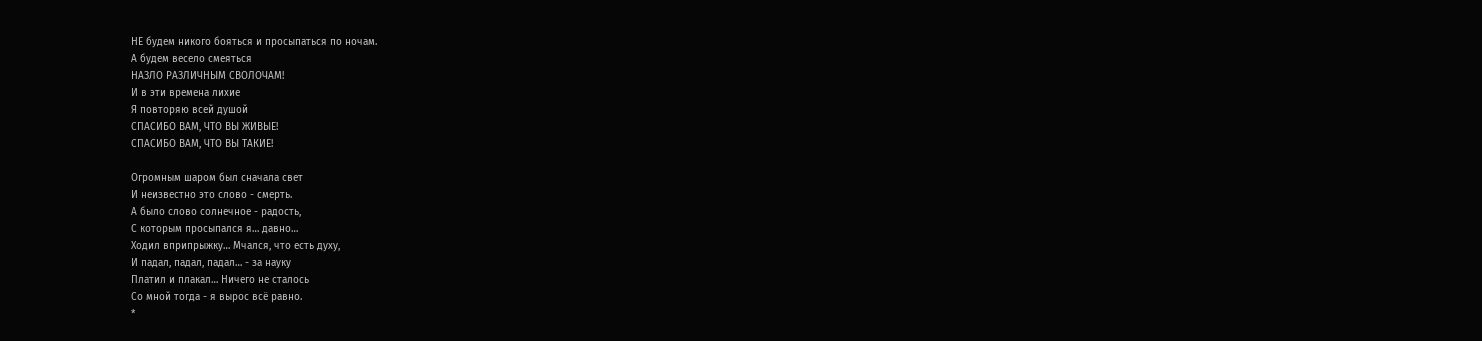НЕ будем никого бояться и просыпаться по ночам.
А будем весело смеяться
НАЗЛО РАЗЛИЧНЫМ СВОЛОЧАМ!
И в эти времена лихие
Я повторяю всей душой
СПАСИБО ВАМ, ЧТО ВЫ ЖИВЫЕ!
СПАСИБО ВАМ, ЧТО ВЫ ТАКИЕ!

Огромным шаром был сначала свет
И неизвестно это слово - смерть.
А было слово солнечное - радость,
С которым просыпался я… давно…
Ходил вприпрыжку… Мчался, что есть духу,
И падал, падал, падал… - за науку
Платил и плакал… Ничего не сталось
Со мной тогда - я вырос всё равно.
*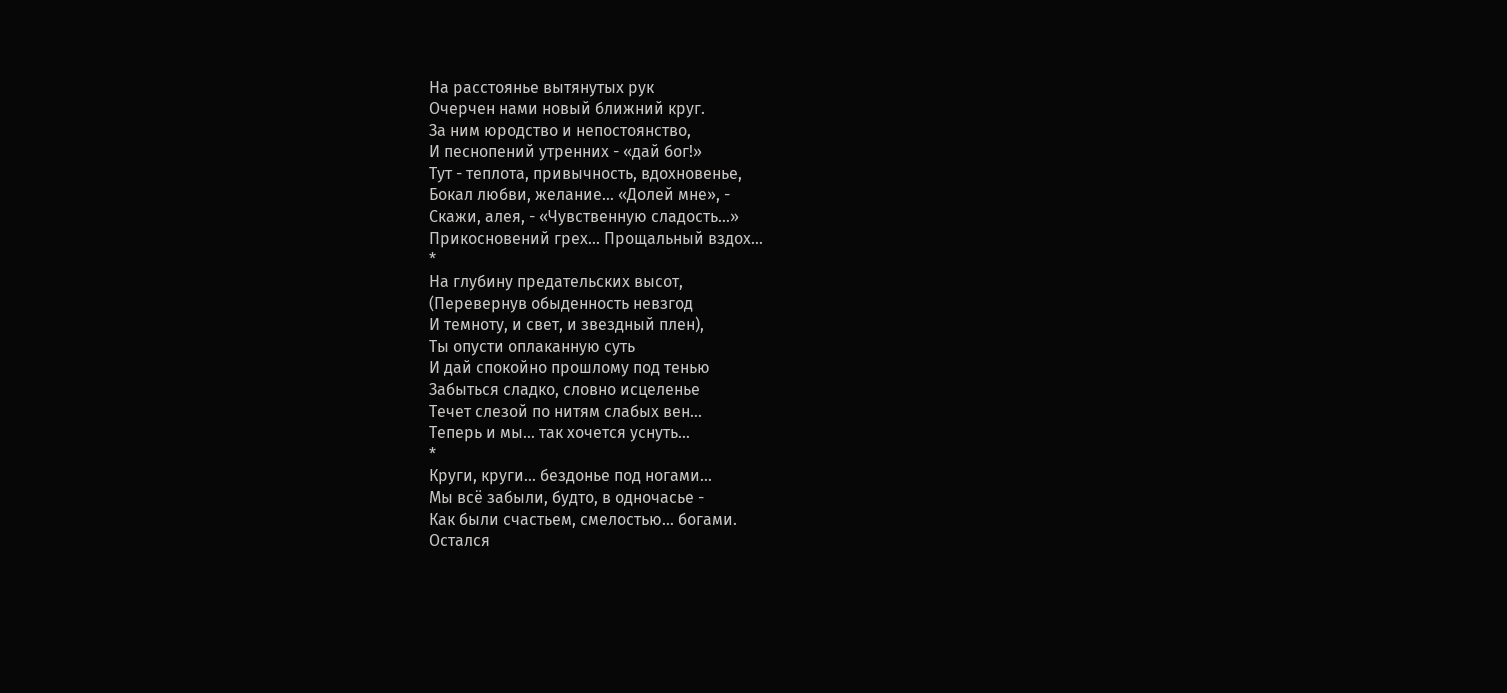На расстоянье вытянутых рук
Очерчен нами новый ближний круг.
За ним юродство и непостоянство,
И песнопений утренних - «дай бог!»
Тут - теплота, привычность, вдохновенье,
Бокал любви, желание… «Долей мне», -
Скажи, алея, - «Чувственную сладость…»
Прикосновений грех… Прощальный вздох…
*
На глубину предательских высот,
(Перевернув обыденность невзгод
И темноту, и свет, и звездный плен),
Ты опусти оплаканную суть
И дай спокойно прошлому под тенью
Забыться сладко, словно исцеленье
Течет слезой по нитям слабых вен…
Теперь и мы… так хочется уснуть…
*
Круги, круги… бездонье под ногами…
Мы всё забыли, будто, в одночасье -
Как были счастьем, смелостью… богами.
Остался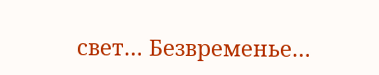свет… Безвременье…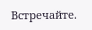Встречайте.